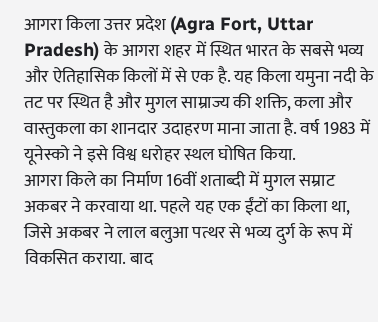आगरा किला उत्तर प्रदेश (Agra Fort, Uttar Pradesh) के आगरा शहर में स्थित भारत के सबसे भव्य और ऐतिहासिक किलों में से एक है. यह किला यमुना नदी के तट पर स्थित है और मुगल साम्राज्य की शक्ति, कला और वास्तुकला का शानदार उदाहरण माना जाता है. वर्ष 1983 में यूनेस्को ने इसे विश्व धरोहर स्थल घोषित किया.
आगरा किले का निर्माण 16वीं शताब्दी में मुगल सम्राट अकबर ने करवाया था. पहले यह एक ईंटों का किला था, जिसे अकबर ने लाल बलुआ पत्थर से भव्य दुर्ग के रूप में विकसित कराया. बाद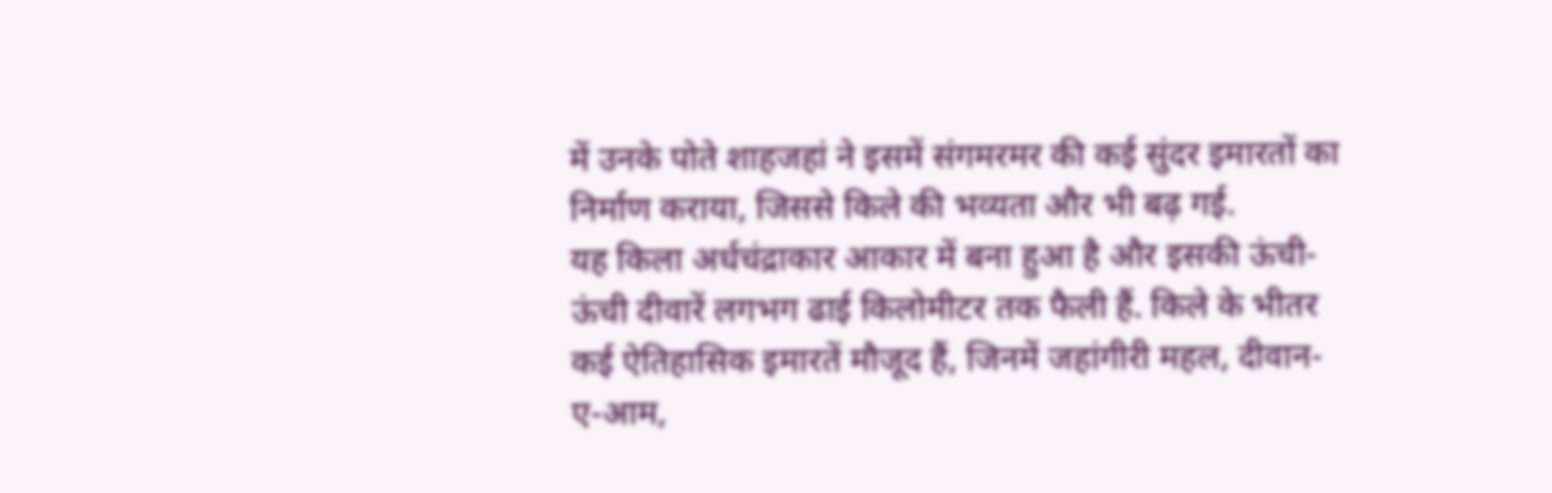में उनके पोते शाहजहां ने इसमें संगमरमर की कई सुंदर इमारतों का निर्माण कराया, जिससे किले की भव्यता और भी बढ़ गई.
यह किला अर्धचंद्राकार आकार में बना हुआ है और इसकी ऊंची-ऊंची दीवारें लगभग ढाई किलोमीटर तक फैली हैं. किले के भीतर कई ऐतिहासिक इमारतें मौजूद हैं, जिनमें जहांगीरी महल, दीवान-ए-आम,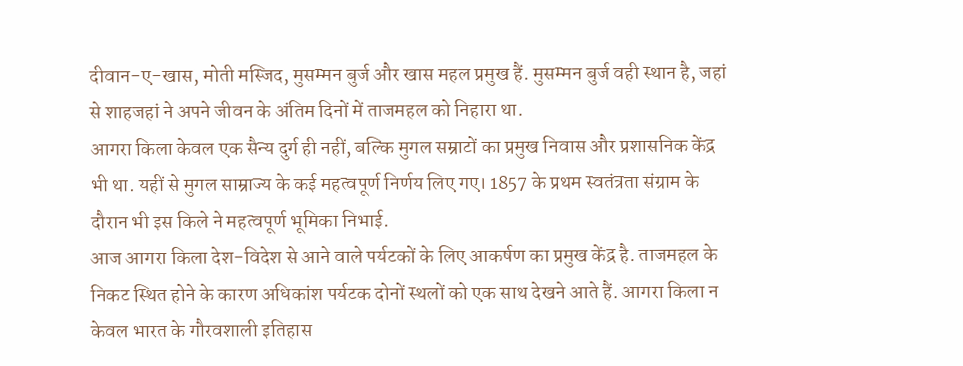दीवान-ए-खास, मोती मस्जिद, मुसम्मन बुर्ज और खास महल प्रमुख हैं. मुसम्मन बुर्ज वही स्थान है, जहां से शाहजहां ने अपने जीवन के अंतिम दिनों में ताजमहल को निहारा था.
आगरा किला केवल एक सैन्य दुर्ग ही नहीं, बल्कि मुगल सम्राटों का प्रमुख निवास और प्रशासनिक केंद्र भी था. यहीं से मुगल साम्राज्य के कई महत्वपूर्ण निर्णय लिए गए। 1857 के प्रथम स्वतंत्रता संग्राम के दौरान भी इस किले ने महत्वपूर्ण भूमिका निभाई.
आज आगरा किला देश-विदेश से आने वाले पर्यटकों के लिए आकर्षण का प्रमुख केंद्र है. ताजमहल के निकट स्थित होने के कारण अधिकांश पर्यटक दोनों स्थलों को एक साथ देखने आते हैं. आगरा किला न केवल भारत के गौरवशाली इतिहास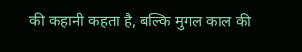की कहानी कहता है, बल्कि मुगल काल की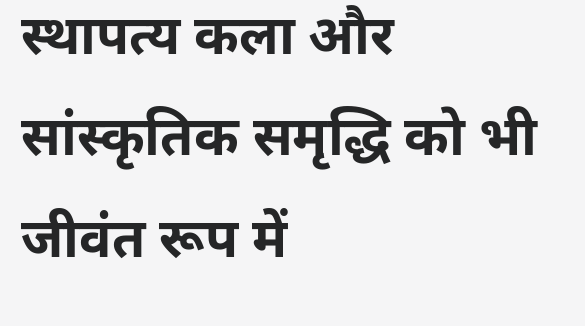स्थापत्य कला और सांस्कृतिक समृद्धि को भी जीवंत रूप में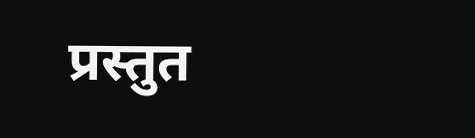प्रस्तुत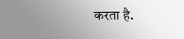करता है.